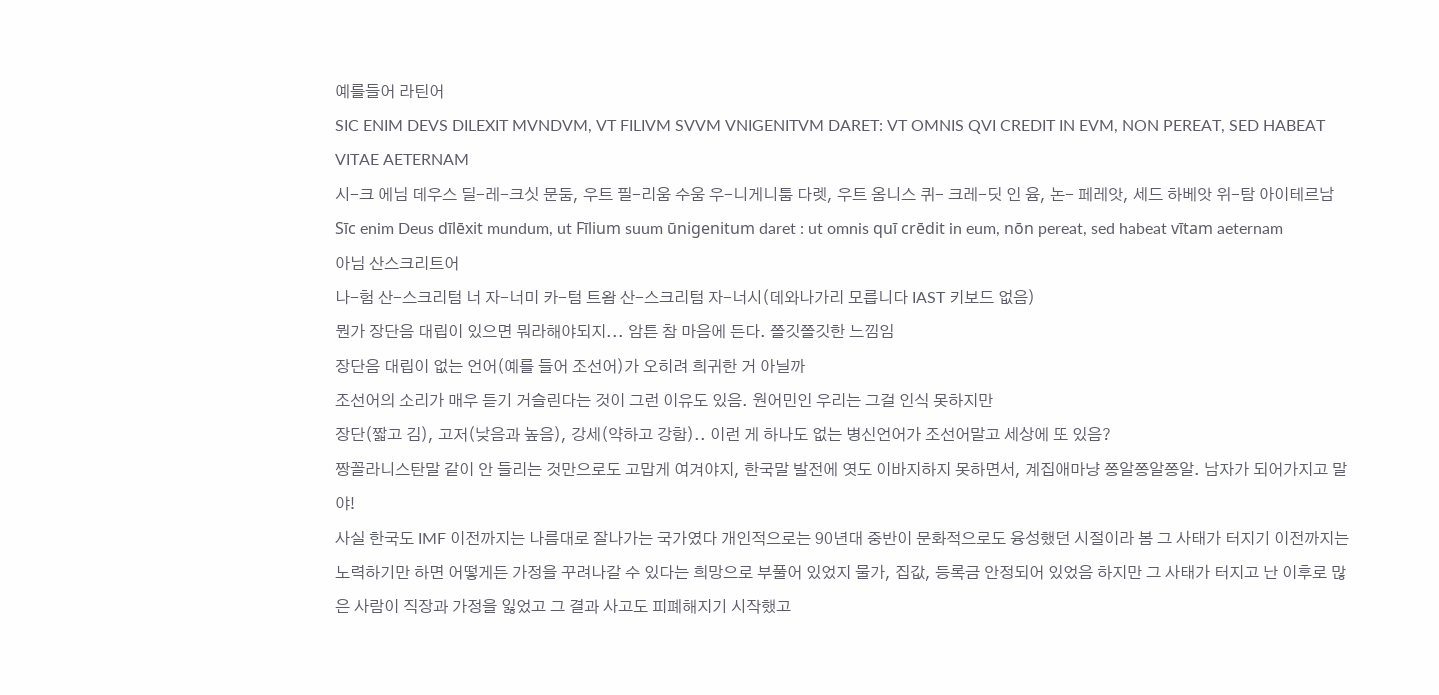예를들어 라틴어
SIC ENIM DEVS DILEXIT MVNDVM, VT FILIVM SVVM VNIGENITVM DARET: VT OMNIS QVI CREDIT IN EVM, NON PEREAT, SED HABEAT VITAE AETERNAM
시-크 에님 데우스 딜-레-크싯 문둠, 우트 필-리움 수움 우-니게니툼 다렛, 우트 옴니스 퀴- 크레-딧 인 윰, 논- 페레앗, 세드 하베앗 위-탐 아이테르남
Sīc enim Deus dīlēxit mundum, ut Fīlium suum ūnigenitum daret : ut omnis quī crēdit in eum, nōn pereat, sed habeat vītam aeternam
아님 산스크리트어
나-험 산-스크리텀 너 자-너미 카-텀 트왐 산-스크리텀 자-너시(데와나가리 모릅니다 IAST 키보드 없음)
뭔가 장단음 대립이 있으면 뭐라해야되지... 암튼 참 마음에 든다. 쫄깃쫄깃한 느낌임
장단음 대립이 없는 언어(예를 들어 조선어)가 오히려 희귀한 거 아닐까
조선어의 소리가 매우 듣기 거슬린다는 것이 그런 이유도 있음. 원어민인 우리는 그걸 인식 못하지만
장단(짧고 김), 고저(낮음과 높음), 강세(약하고 강함).. 이런 게 하나도 없는 병신언어가 조선어말고 세상에 또 있음?
짱꼴라니스탄말 같이 안 들리는 것만으로도 고맙게 여겨야지, 한국말 발전에 엿도 이바지하지 못하면서, 계집애마냥 쫑알쫑알쫑알. 남자가 되어가지고 말야!
사실 한국도 IMF 이전까지는 나름대로 잘나가는 국가였다 개인적으로는 90년대 중반이 문화적으로도 융성했던 시절이라 봄 그 사태가 터지기 이전까지는 노력하기만 하면 어떻게든 가정을 꾸려나갈 수 있다는 희망으로 부풀어 있었지 물가, 집값, 등록금 안정되어 있었음 하지만 그 사태가 터지고 난 이후로 많은 사람이 직장과 가정을 잃었고 그 결과 사고도 피폐해지기 시작했고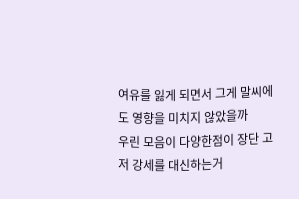여유를 잃게 되면서 그게 말씨에도 영향을 미치지 않았을까
우린 모음이 다양한점이 장단 고저 강세를 대신하는거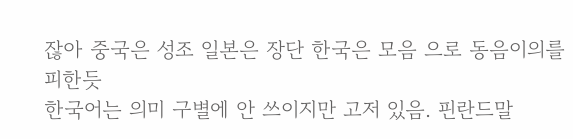잖아 중국은 성조 일본은 장단 한국은 모음 으로 동음이의를 피한듯
한국어는 의미 구별에 안 쓰이지만 고저 있음. 핀란드말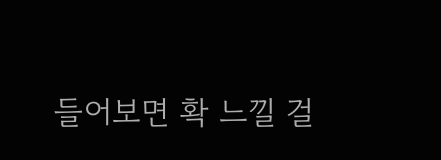들어보면 확 느낄 걸